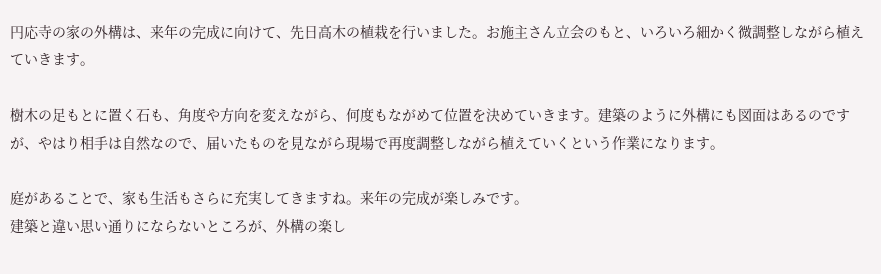円応寺の家の外構は、来年の完成に向けて、先日高木の植栽を行いました。お施主さん立会のもと、いろいろ細かく微調整しながら植えていきます。

樹木の足もとに置く石も、角度や方向を変えながら、何度もながめて位置を決めていきます。建築のように外構にも図面はあるのですが、やはり相手は自然なので、届いたものを見ながら現場で再度調整しながら植えていくという作業になります。

庭があることで、家も生活もさらに充実してきますね。来年の完成が楽しみです。
建築と違い思い通りにならないところが、外構の楽し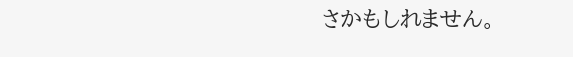さかもしれません。